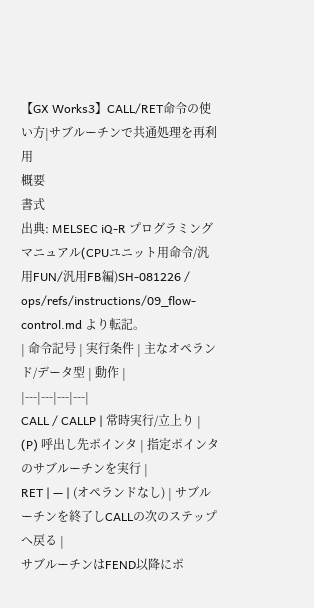【GX Works3】CALL/RET命令の使い方|サブルーチンで共通処理を再利用
概要
書式
出典: MELSEC iQ-R プログラミングマニュアル(CPUユニット用命令/汎用FUN/汎用FB編)SH-081226 / ops/refs/instructions/09_flow-control.md より転記。
| 命令記号 | 実行条件 | 主なオペランド/データ型 | 動作 |
|---|---|---|---|
CALL / CALLP | 常時実行/立上り | (P) 呼出し先ポインタ | 指定ポインタのサブルーチンを実行 |
RET | — | (オペランドなし) | サブルーチンを終了しCALLの次のステップへ戻る |
サブルーチンはFEND以降にポ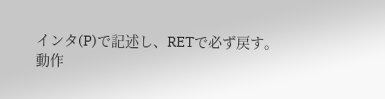インタ(P)で記述し、RETで必ず戻す。
動作